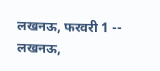लखनऊ, फरवरी 1 -- लखनऊ,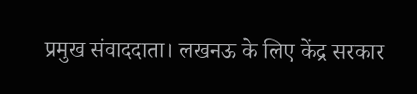प्रमुख संवाददाता। लखनऊ के लिए केंद्र सरकार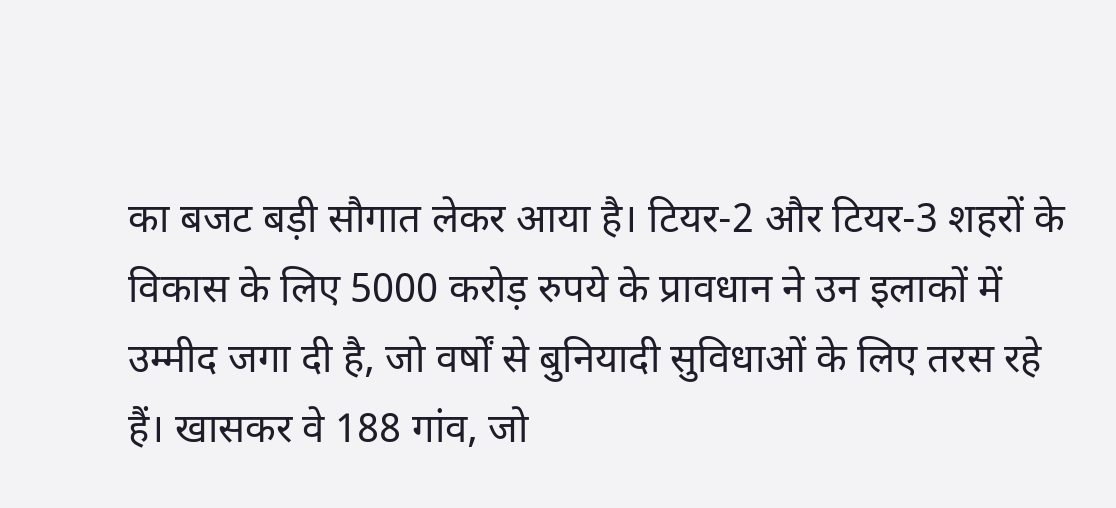का बजट बड़ी सौगात लेकर आया है। टियर-2 और टियर-3 शहरों के विकास के लिए 5000 करोड़ रुपये के प्रावधान ने उन इलाकों में उम्मीद जगा दी है, जो वर्षों से बुनियादी सुविधाओं के लिए तरस रहे हैं। खासकर वे 188 गांव, जो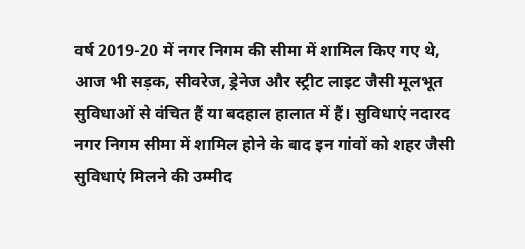वर्ष 2019-20 में नगर निगम की सीमा में शामिल किए गए थे, आज भी सड़क, सीवरेज, ड्रेनेज और स्ट्रीट लाइट जैसी मूलभूत सुविधाओं से वंचित हैं या बदहाल हालात में हैं। सुविधाएं नदारद नगर निगम सीमा में शामिल होने के बाद इन गांवों को शहर जैसी सुविधाएं मिलने की उम्मीद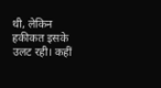थी, लेकिन हकीकत इसके उलट रही। कहीं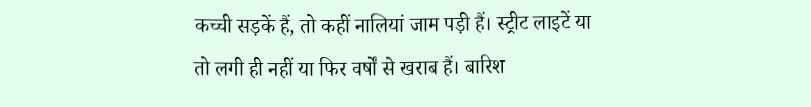कच्ची सड़कें हैं, तो कहीं नालियां जाम पड़ी हैं। स्ट्रीट लाइटें या तो लगी ही नहीं या फिर वर्षों से खराब हैं। बारिश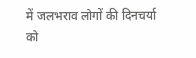में जलभराव लोगों की दिनचर्या को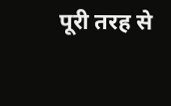पूरी तरह से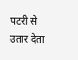पटरी से उतार देता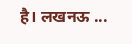है। लखनऊ ...